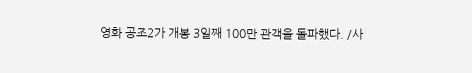영화 공조2가 개봉 3일째 100만 관객을 돌파했다. /사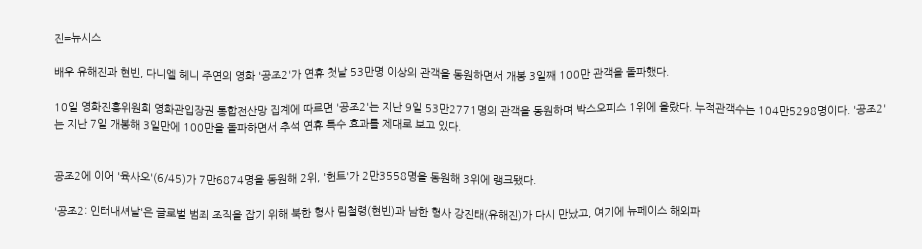진=뉴시스

배우 유해진과 현빈, 다니엘 헤니 주연의 영화 '공조2'가 연휴 첫날 53만명 이상의 관객을 동원하면서 개봉 3일째 100만 관객을 돌파했다.

10일 영화진흥위원회 영화관입장권 통합전산망 집계에 따르면 '공조2'는 지난 9일 53만2771명의 관객을 동원하며 박스오피스 1위에 올랐다. 누적관객수는 104만5298명이다. '공조2'는 지난 7일 개봉해 3일만에 100만을 돌파하면서 추석 연휴 특수 효과를 제대로 보고 있다.


공조2에 이어 '육사오'(6/45)가 7만6874명을 동원해 2위, '헌트'가 2만3558명을 동원해 3위에 랭크됐다.

'공조2: 인터내셔날'은 글로벌 범죄 조직을 잡기 위해 북한 형사 림철령(현빈)과 남한 형사 강진태(유해진)가 다시 만났고, 여기에 뉴페이스 해외파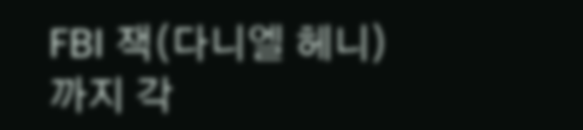FBI 잭(다니엘 헤니)까지 각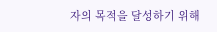자의 목적을 달성하기 위해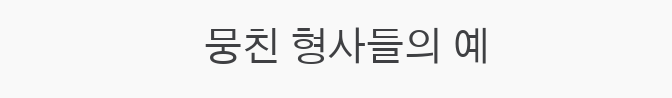뭉친 형사들의 예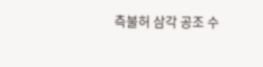측불허 삼각 공조 수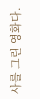사를 그린 영화다.